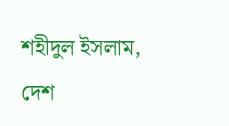শহীদুল ইসলাম, দেশ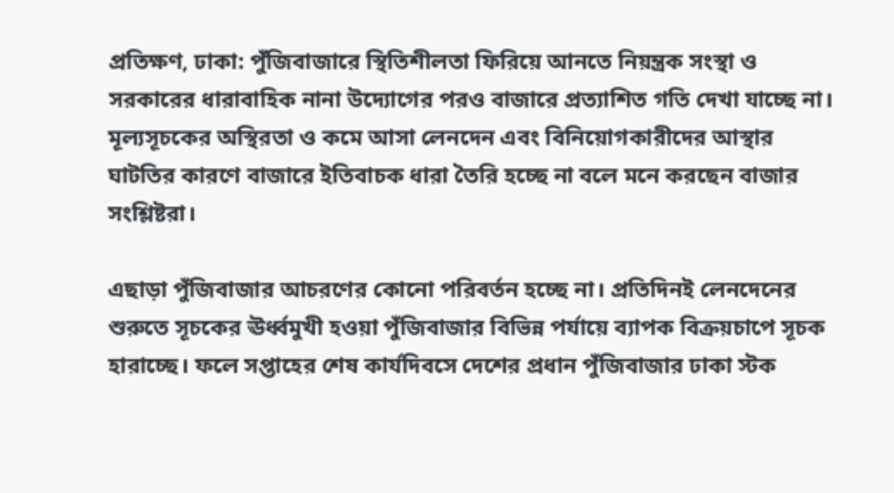প্রতিক্ষণ, ঢাকা: পুঁজিবাজারে স্থিতিশীলতা ফিরিয়ে আনতে নিয়ন্ত্রক সংস্থা ও সরকারের ধারাবাহিক নানা উদ্যোগের পরও বাজারে প্রত্যাশিত গতি দেখা যাচ্ছে না। মূল্যসূচকের অস্থিরতা ও কমে আসা লেনদেন এবং বিনিয়োগকারীদের আস্থার ঘাটতির কারণে বাজারে ইতিবাচক ধারা তৈরি হচ্ছে না বলে মনে করছেন বাজার সংশ্লিষ্টরা।

এছাড়া পুঁজিবাজার আচরণের কোনো পরিবর্তন হচ্ছে না। প্রতিদিনই লেনদেনের শুরুতে সূচকের ঊর্ধ্বমুখী হওয়া পুঁজিবাজার বিভিন্ন পর্যায়ে ব্যাপক বিক্রয়চাপে সূচক হারাচ্ছে। ফলে সপ্তাহের শেষ কার্যদিবসে দেশের প্রধান পুঁজিবাজার ঢাকা স্টক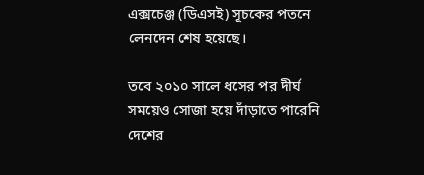এক্সচেঞ্জ (ডিএসই) সূচকের পতনে লেনদেন শেষ হয়েছে।

তবে ২০১০ সালে ধসের পর দীর্ঘ সময়েও সোজা হয়ে দাঁড়াতে পারেনি দেশের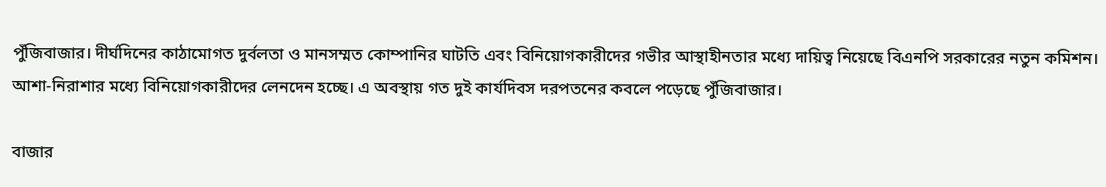পুঁজিবাজার। দীর্ঘদিনের কাঠামোগত দুর্বলতা ও মানসম্মত কোম্পানির ঘাটতি এবং বিনিয়োগকারীদের গভীর আস্থাহীনতার মধ্যে দায়িত্ব নিয়েছে বিএনপি সরকারের নতুন কমিশন। আশা-নিরাশার মধ্যে বিনিয়োগকারীদের লেনদেন হচ্ছে। এ অবস্থায় গত দুই কার্যদিবস দরপতনের কবলে পড়েছে পুঁজিবাজার।

বাজার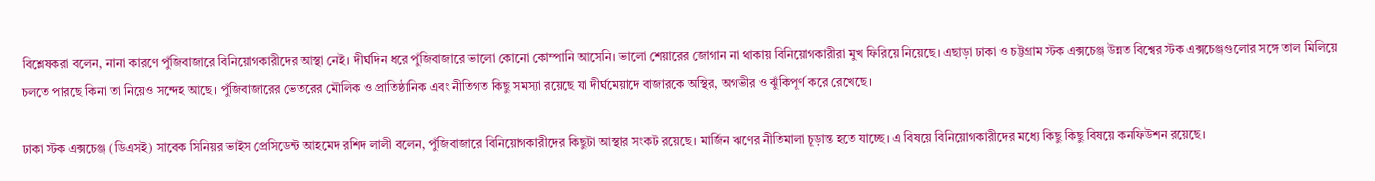বিশ্লেষকরা বলেন, নানা কারণে পুঁজিবাজারে বিনিয়োগকারীদের আস্থা নেই। দীর্ঘদিন ধরে পুঁজিবাজারে ভালো কোনো কোম্পানি আসেনি। ভালো শেয়ারের জোগান না থাকায় বিনিয়োগকারীরা মুখ ফিরিয়ে নিয়েছে। এছাড়া ঢাকা ও চট্টগ্রাম স্টক এক্সচেঞ্জ উন্নত বিশ্বের স্টক এক্সচেঞ্জগুলোর সঙ্গে তাল মিলিয়ে চলতে পারছে কিনা তা নিয়েও সন্দেহ আছে। পুঁজিবাজারের ভেতরের মৌলিক ও প্রাতিষ্ঠানিক এবং নীতিগত কিছু সমস্যা রয়েছে যা দীর্ঘমেয়াদে বাজারকে অস্থির, অগভীর ও ঝুঁকিপূর্ণ করে রেখেছে।

ঢাকা স্টক এক্সচেঞ্জ (ডিএসই) সাবেক সিনিয়র ভাইস প্রেসিডেন্ট আহমেদ রশিদ লালী বলেন, পুঁজিবাজারে বিনিয়োগকারীদের কিছুটা আস্থার সংকট রয়েছে। মার্জিন ঋণের নীতিমালা চূড়ান্ত হতে যাচ্ছে। এ বিষয়ে বিনিয়োগকারীদের মধ্যে কিছু কিছু বিষয়ে কনফিউশন রয়েছে।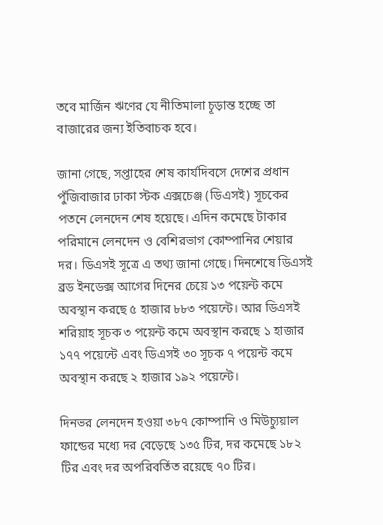তবে মার্জিন ঋণের যে নীতিমালা চূড়ান্ত হচ্ছে তা বাজারের জন্য ইতিবাচক হবে।

জানা গেছে, সপ্তাহের শেষ কার্যদিবসে দেশের প্রধান পুঁজিবাজার ঢাকা স্টক এক্সচেঞ্জ (ডিএসই) সূচকের পতনে লেনদেন শেষ হয়েছে। এদিন কমেছে টাকার পরিমানে লেনদেন ও বেশিরভাগ কোম্পানির শেয়ার দর। ডিএসই সূত্রে এ তথ্য জানা গেছে। দিনশেষে ডিএসই ব্রড ইনডেক্স আগের দিনের চেয়ে ১৩ পয়েন্ট কমে অবস্থান করছে ৫ হাজার ৮৮৩ পয়েন্টে। আর ডিএসই শরিয়াহ সূচক ৩ পয়েন্ট কমে অবস্থান করছে ১ হাজার ১৭৭ পয়েন্টে এবং ডিএসই ৩০ সূচক ৭ পয়েন্ট কমে অবস্থান করছে ২ হাজার ১৯২ পয়েন্টে।

দিনভর লেনদেন হওয়া ৩৮৭ কোম্পানি ও মিউচ্যুয়াল ফান্ডের মধ্যে দর বেড়েছে ১৩৫ টির, দর কমেছে ১৮২ টির এবং দর অপরিবর্তিত রয়েছে ৭০ টির।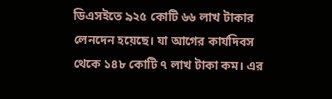ডিএসইতে ৯২৫ কোটি ৬৬ লাখ টাকার লেনদেন হয়েছে। যা আগের কার্যদিবস থেকে ১৪৮ কোটি ৭ লাখ টাকা কম। এর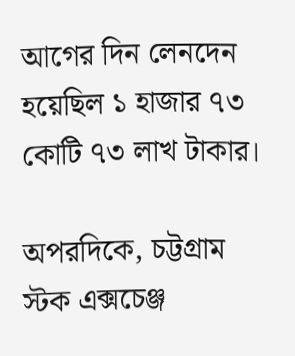আগের দিন লেনদেন হয়েছিল ১ হাজার ৭৩ কোটি ৭৩ লাখ টাকার।

অপরদিকে, চট্টগ্রাম স্টক এক্সচেঞ্জ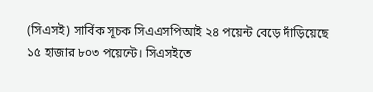(সিএসই) সার্বিক সূচক সিএএসপিআই ২৪ পয়েন্ট বেড়ে দাঁড়িয়েছে ১৫ হাজার ৮০৩ পয়েন্টে। সিএসইতে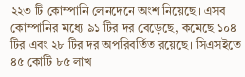২২৩ টি কোম্পানি লেনদেনে অংশ নিয়েছে। এসব কোম্পানির মধ্যে ৯১ টির দর বেড়েছে, কমেছে ১০৪ টির এবং ২৮ টির দর অপরিবর্তিত রয়েছে। সিএসইতে ৪৫ কোটি ৮৫ লাখ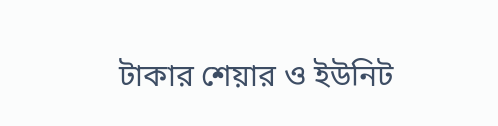টাকার শেয়ার ও ইউনিট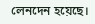লেনদেন হয়েছে।